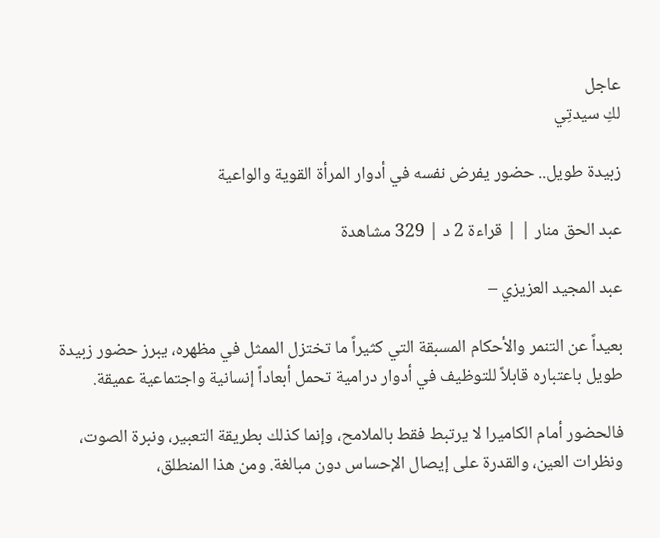عاجل
لكِ سيدتِي

زبيدة طويل.. حضور يفرض نفسه في أدوار المرأة القوية والواعية

عبد الحق منار | | قراءة 2 د | 329 مشاهدة

عبد المجيد العزيزي –

بعيداً عن التنمر والأحكام المسبقة التي كثيراً ما تختزل الممثل في مظهره، يبرز حضور زبيدة طويل باعتباره قابلاً للتوظيف في أدوار درامية تحمل أبعاداً إنسانية واجتماعية عميقة.

فالحضور أمام الكاميرا لا يرتبط فقط بالملامح، وإنما كذلك بطريقة التعبير، ونبرة الصوت، ونظرات العين، والقدرة على إيصال الإحساس دون مبالغة. ومن هذا المنطلق،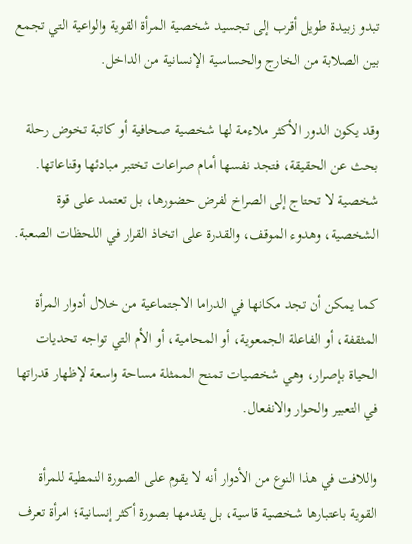تبدو زبيدة طويل أقرب إلى تجسيد شخصية المرأة القوية والواعية التي تجمع بين الصلابة من الخارج والحساسية الإنسانية من الداخل.

وقد يكون الدور الأكثر ملاءمة لها شخصية صحافية أو كاتبة تخوض رحلة بحث عن الحقيقة، فتجد نفسها أمام صراعات تختبر مبادئها وقناعاتها. شخصية لا تحتاج إلى الصراخ لفرض حضورها، بل تعتمد على قوة الشخصية، وهدوء الموقف، والقدرة على اتخاذ القرار في اللحظات الصعبة.

كما يمكن أن تجد مكانها في الدراما الاجتماعية من خلال أدوار المرأة المثقفة، أو الفاعلة الجمعوية، أو المحامية، أو الأم التي تواجه تحديات الحياة بإصرار، وهي شخصيات تمنح الممثلة مساحة واسعة لإظهار قدراتها في التعبير والحوار والانفعال.

واللافت في هذا النوع من الأدوار أنه لا يقوم على الصورة النمطية للمرأة القوية باعتبارها شخصية قاسية، بل يقدمها بصورة أكثر إنسانية؛ امرأة تعرف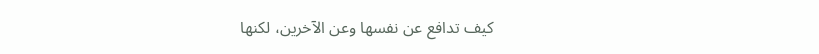كيف تدافع عن نفسها وعن الآخرين، لكنها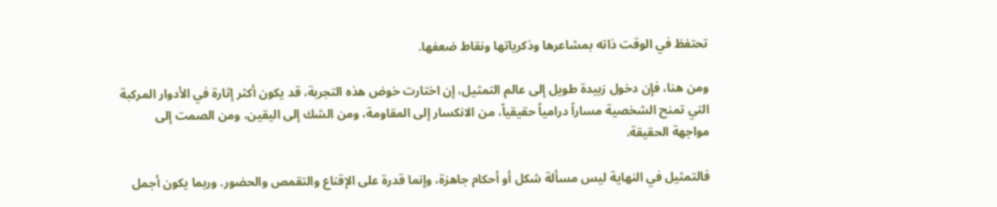تحتفظ في الوقت ذاته بمشاعرها وذكرياتها ونقاط ضعفها.

ومن هنا، فإن دخول زبيدة طويل إلى عالم التمثيل، إن اختارت خوض هذه التجربة، قد يكون أكثر إثارة في الأدوار المركبة التي تمنح الشخصية مساراً درامياً حقيقياً، من الانكسار إلى المقاومة، ومن الشك إلى اليقين، ومن الصمت إلى مواجهة الحقيقة.

فالتمثيل في النهاية ليس مسألة شكل أو أحكام جاهزة، وإنما قدرة على الإقناع والتقمص والحضور. وربما يكون أجمل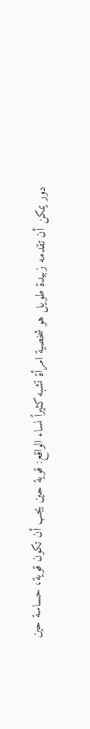دور يمكن أن تقدمه زبيدة طويل هو شخصية امرأة تشبه كثيراً نساء الواقع: قوية حين يجب أن تكون قوية، حساسة حين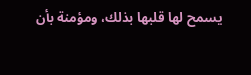يسمح لها قلبها بذلك، ومؤمنة بأن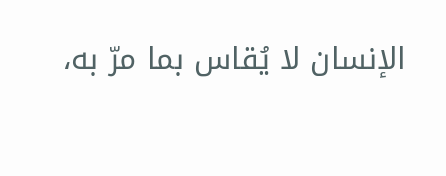الإنسان لا يُقاس بما مرّ به،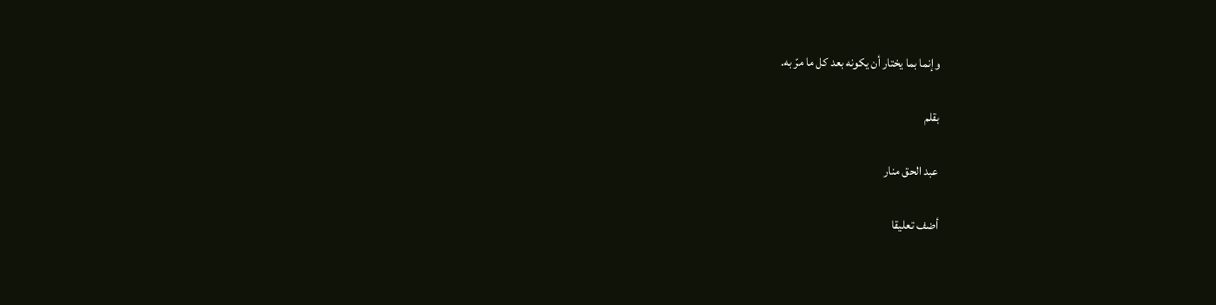وإنما بما يختار أن يكونه بعد كل ما مرّ به.

بقلم

عبد الحق منار

أضف تعليقا